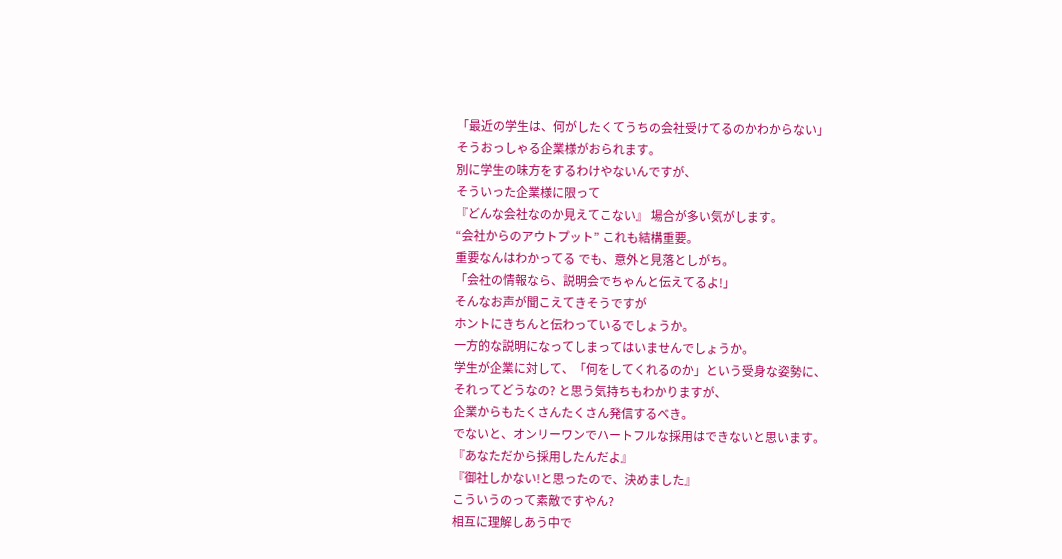「最近の学生は、何がしたくてうちの会社受けてるのかわからない」
そうおっしゃる企業様がおられます。
別に学生の味方をするわけやないんですが、
そういった企業様に限って
『どんな会社なのか見えてこない』 場合が多い気がします。
“会社からのアウトプット” これも結構重要。
重要なんはわかってる でも、意外と見落としがち。
「会社の情報なら、説明会でちゃんと伝えてるよ!」
そんなお声が聞こえてきそうですが
ホントにきちんと伝わっているでしょうか。
一方的な説明になってしまってはいませんでしょうか。
学生が企業に対して、「何をしてくれるのか」という受身な姿勢に、
それってどうなの? と思う気持ちもわかりますが、
企業からもたくさんたくさん発信するべき。
でないと、オンリーワンでハートフルな採用はできないと思います。
『あなただから採用したんだよ』
『御社しかない!と思ったので、決めました』
こういうのって素敵ですやん?
相互に理解しあう中で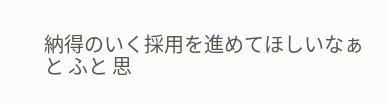納得のいく採用を進めてほしいなぁ
と ふと 思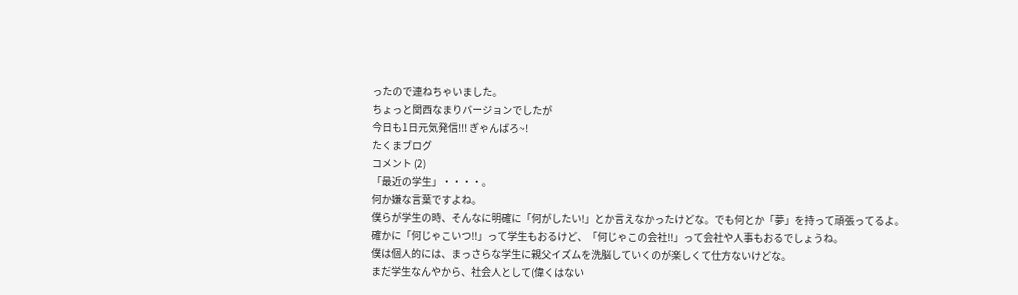ったので連ねちゃいました。
ちょっと関西なまりバージョンでしたが
今日も1日元気発信!!! ぎゃんばろ~!
たくまブログ
コメント (2)
「最近の学生」・・・・。
何か嫌な言葉ですよね。
僕らが学生の時、そんなに明確に「何がしたい!」とか言えなかったけどな。でも何とか「夢」を持って頑張ってるよ。
確かに「何じゃこいつ!!」って学生もおるけど、「何じゃこの会社!!」って会社や人事もおるでしょうね。
僕は個人的には、まっさらな学生に親父イズムを洗脳していくのが楽しくて仕方ないけどな。
まだ学生なんやから、社会人として(偉くはない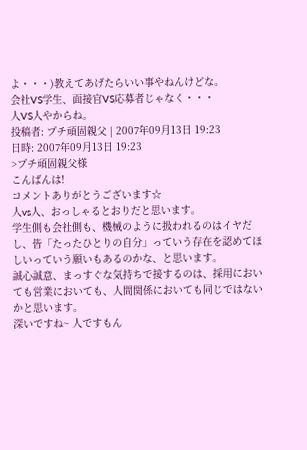よ・・・)教えてあげたらいい事やねんけどな。
会社VS学生、面接官VS応募者じゃなく・・・
人VS人やからね。
投稿者: プチ頑固親父 | 2007年09月13日 19:23
日時: 2007年09月13日 19:23
>プチ頑固親父様
こんばんは!
コメントありがとうございます☆
人vs人、おっしゃるとおりだと思います。
学生側も会社側も、機械のように扱われるのはイヤだし、皆「たったひとりの自分」っていう存在を認めてほしいっていう願いもあるのかな、と思います。
誠心誠意、まっすぐな気持ちで接するのは、採用においても営業においても、人間関係においても同じではないかと思います。
深いですね~ 人ですもん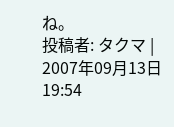ね。
投稿者: タクマ | 2007年09月13日 19:54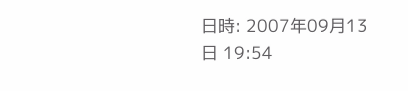日時: 2007年09月13日 19:54